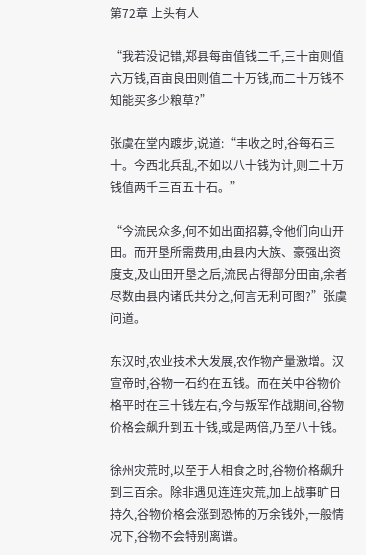第72章 上头有人

“我若没记错,郑县每亩值钱二千,三十亩则值六万钱,百亩良田则值二十万钱,而二十万钱不知能买多少粮草?”

张虞在堂内踱步,说道:“丰收之时,谷每石三十。今西北兵乱,不如以八十钱为计,则二十万钱值两千三百五十石。”

“今流民众多,何不如出面招募,令他们向山开田。而开垦所需费用,由县内大族、豪强出资度支,及山田开垦之后,流民占得部分田亩,余者尽数由县内诸氏共分之,何言无利可图?”张虞问道。

东汉时,农业技术大发展,农作物产量激增。汉宣帝时,谷物一石约在五钱。而在关中谷物价格平时在三十钱左右,今与叛军作战期间,谷物价格会飙升到五十钱,或是两倍,乃至八十钱。

徐州灾荒时,以至于人相食之时,谷物价格飙升到三百余。除非遇见连连灾荒,加上战事旷日持久,谷物价格会涨到恐怖的万余钱外,一般情况下,谷物不会特别离谱。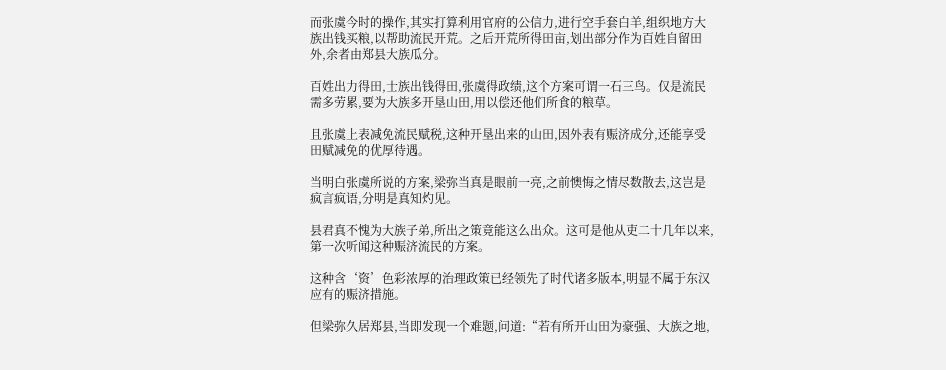而张虞今时的操作,其实打算利用官府的公信力,进行空手套白羊,组织地方大族出钱买粮,以帮助流民开荒。之后开荒所得田亩,划出部分作为百姓自留田外,余者由郑县大族瓜分。

百姓出力得田,士族出钱得田,张虞得政绩,这个方案可谓一石三鸟。仅是流民需多劳累,要为大族多开垦山田,用以偿还他们所食的粮草。

且张虞上表减免流民赋税,这种开垦出来的山田,因外表有赈济成分,还能享受田赋减免的优厚待遇。

当明白张虞所说的方案,梁弥当真是眼前一亮,之前懊悔之情尽数散去,这岂是疯言疯语,分明是真知灼见。

县君真不愧为大族子弟,所出之策竟能这么出众。这可是他从吏二十几年以来,第一次听闻这种赈济流民的方案。

这种含‘资’色彩浓厚的治理政策已经领先了时代诸多版本,明显不属于东汉应有的赈济措施。

但梁弥久居郑县,当即发现一个难题,问道:“若有所开山田为豪强、大族之地,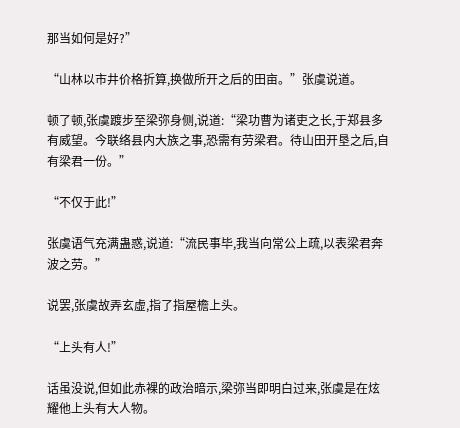那当如何是好?”

“山林以市井价格折算,换做所开之后的田亩。”张虞说道。

顿了顿,张虞踱步至梁弥身侧,说道:“梁功曹为诸吏之长,于郑县多有威望。今联络县内大族之事,恐需有劳梁君。待山田开垦之后,自有梁君一份。”

“不仅于此!”

张虞语气充满蛊惑,说道:“流民事毕,我当向常公上疏,以表梁君奔波之劳。”

说罢,张虞故弄玄虚,指了指屋檐上头。

“上头有人!”

话虽没说,但如此赤裸的政治暗示,梁弥当即明白过来,张虞是在炫耀他上头有大人物。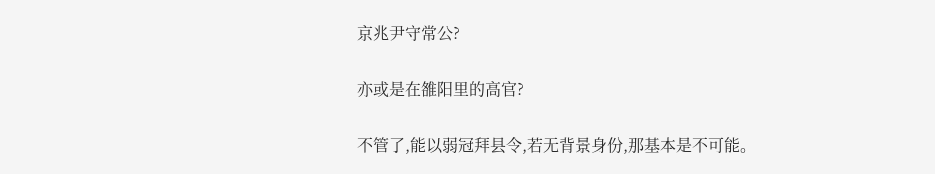京兆尹守常公?

亦或是在雒阳里的高官?

不管了,能以弱冠拜县令,若无背景身份,那基本是不可能。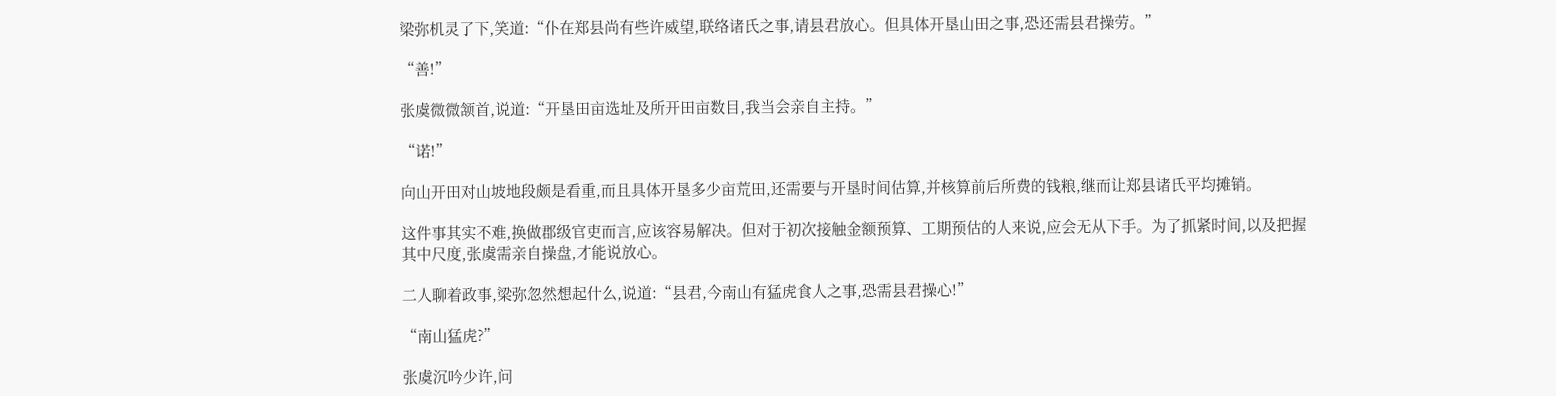梁弥机灵了下,笑道:“仆在郑县尚有些许威望,联络诸氏之事,请县君放心。但具体开垦山田之事,恐还需县君操劳。”

“善!”

张虞微微颔首,说道:“开垦田亩选址及所开田亩数目,我当会亲自主持。”

“诺!”

向山开田对山坡地段颇是看重,而且具体开垦多少亩荒田,还需要与开垦时间估算,并核算前后所费的钱粮,继而让郑县诸氏平均摊销。

这件事其实不难,换做郡级官吏而言,应该容易解决。但对于初次接触金额预算、工期预估的人来说,应会无从下手。为了抓紧时间,以及把握其中尺度,张虞需亲自操盘,才能说放心。

二人聊着政事,梁弥忽然想起什么,说道:“县君,今南山有猛虎食人之事,恐需县君操心!”

“南山猛虎?”

张虞沉吟少许,问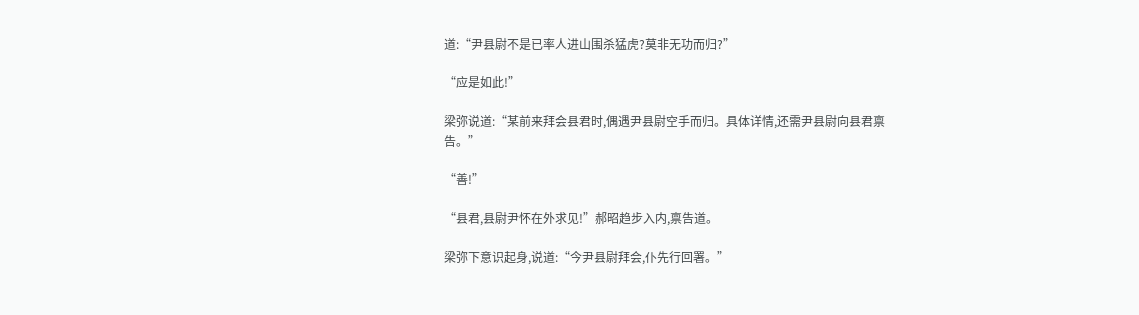道:“尹县尉不是已率人进山围杀猛虎?莫非无功而归?”

“应是如此!”

梁弥说道:“某前来拜会县君时,偶遇尹县尉空手而归。具体详情,还需尹县尉向县君禀告。”

“善!”

“县君,县尉尹怀在外求见!”郝昭趋步入内,禀告道。

梁弥下意识起身,说道:“今尹县尉拜会,仆先行回署。”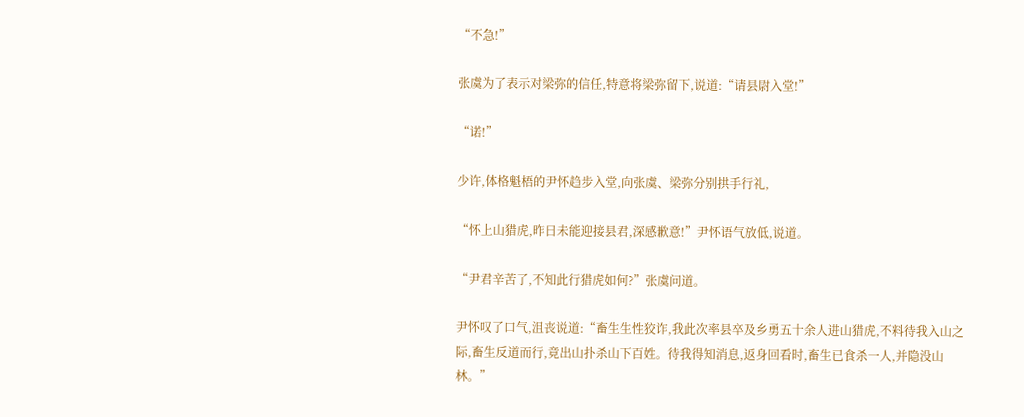“不急!”

张虞为了表示对梁弥的信任,特意将梁弥留下,说道:“请县尉入堂!”

“诺!”

少许,体格魁梧的尹怀趋步入堂,向张虞、梁弥分别拱手行礼,

“怀上山猎虎,昨日未能迎接县君,深感歉意!”尹怀语气放低,说道。

“尹君辛苦了,不知此行猎虎如何?”张虞问道。

尹怀叹了口气,沮丧说道:“畜生生性狡诈,我此次率县卒及乡勇五十余人进山猎虎,不料待我入山之际,畜生反道而行,竟出山扑杀山下百姓。待我得知消息,返身回看时,畜生已食杀一人,并隐没山林。”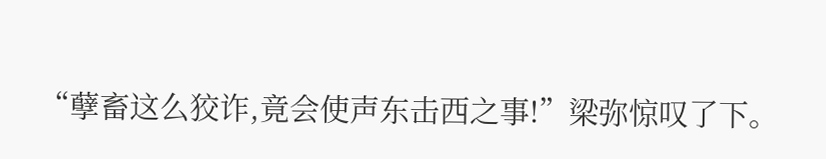“孽畜这么狡诈,竟会使声东击西之事!”梁弥惊叹了下。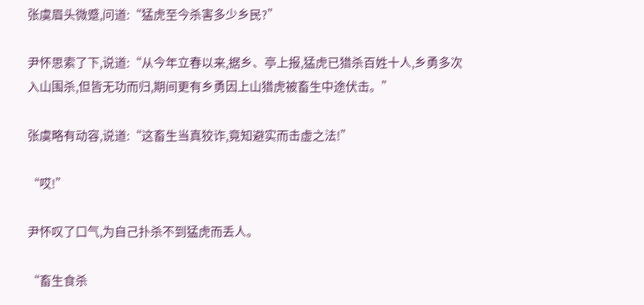张虞眉头微蹙,问道:“猛虎至今杀害多少乡民?”

尹怀思索了下,说道:“从今年立春以来,据乡、亭上报,猛虎已猎杀百姓十人,乡勇多次入山围杀,但皆无功而归,期间更有乡勇因上山猎虎被畜生中途伏击。”

张虞略有动容,说道:“这畜生当真狡诈,竟知避实而击虚之法!”

“哎!”

尹怀叹了口气,为自己扑杀不到猛虎而丢人。

“畜生食杀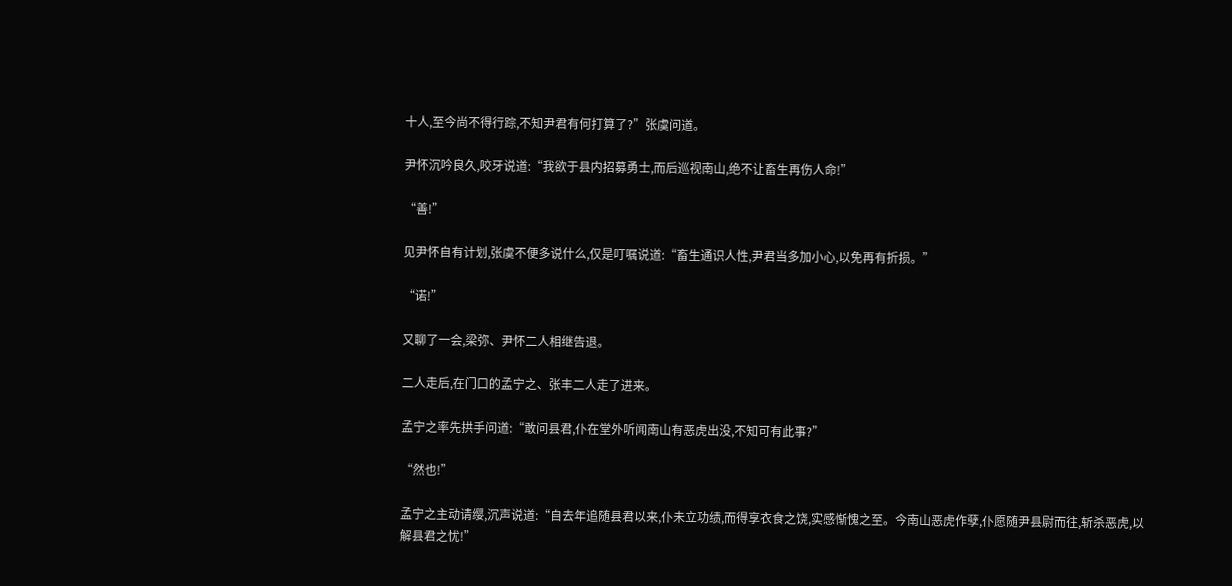十人,至今尚不得行踪,不知尹君有何打算了?”张虞问道。

尹怀沉吟良久,咬牙说道:“我欲于县内招募勇士,而后巡视南山,绝不让畜生再伤人命!”

“善!”

见尹怀自有计划,张虞不便多说什么,仅是叮嘱说道:“畜生通识人性,尹君当多加小心,以免再有折损。”

“诺!”

又聊了一会,梁弥、尹怀二人相继告退。

二人走后,在门口的孟宁之、张丰二人走了进来。

孟宁之率先拱手问道:“敢问县君,仆在堂外听闻南山有恶虎出没,不知可有此事?”

“然也!”

孟宁之主动请缨,沉声说道:“自去年追随县君以来,仆未立功绩,而得享衣食之饶,实感惭愧之至。今南山恶虎作孽,仆愿随尹县尉而往,斩杀恶虎,以解县君之忧!”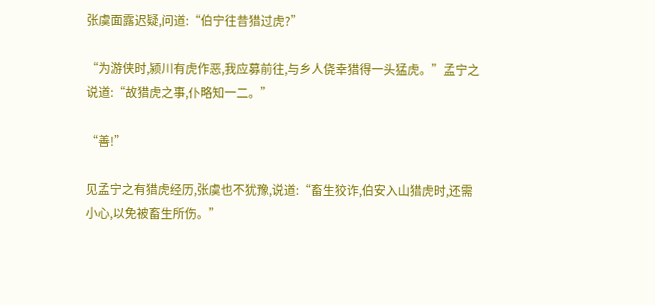张虞面露迟疑,问道:“伯宁往昔猎过虎?”

“为游侠时,颍川有虎作恶,我应募前往,与乡人侥幸猎得一头猛虎。”孟宁之说道:“故猎虎之事,仆略知一二。”

“善!”

见孟宁之有猎虎经历,张虞也不犹豫,说道:“畜生狡诈,伯安入山猎虎时,还需小心,以免被畜生所伤。”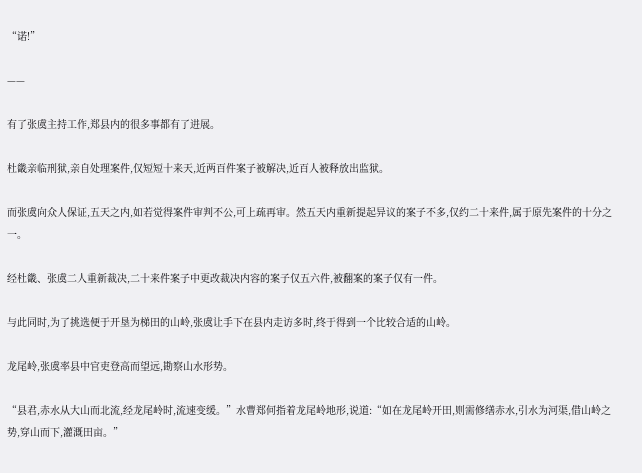“诺!”

——

有了张虞主持工作,郑县内的很多事都有了进展。

杜畿亲临刑狱,亲自处理案件,仅短短十来天,近两百件案子被解决,近百人被释放出监狱。

而张虞向众人保证,五天之内,如若觉得案件审判不公,可上疏再审。然五天内重新提起异议的案子不多,仅约二十来件,属于原先案件的十分之一。

经杜畿、张虞二人重新裁决,二十来件案子中更改裁决内容的案子仅五六件,被翻案的案子仅有一件。

与此同时,为了挑选便于开垦为梯田的山岭,张虞让手下在县内走访多时,终于得到一个比较合适的山岭。

龙尾岭,张虞率县中官吏登高而望远,勘察山水形势。

“县君,赤水从大山而北流,经龙尾岭时,流速变缓。”水曹郑何指着龙尾岭地形,说道:“如在龙尾岭开田,则需修缮赤水,引水为河渠,借山岭之势,穿山而下,灌溉田亩。”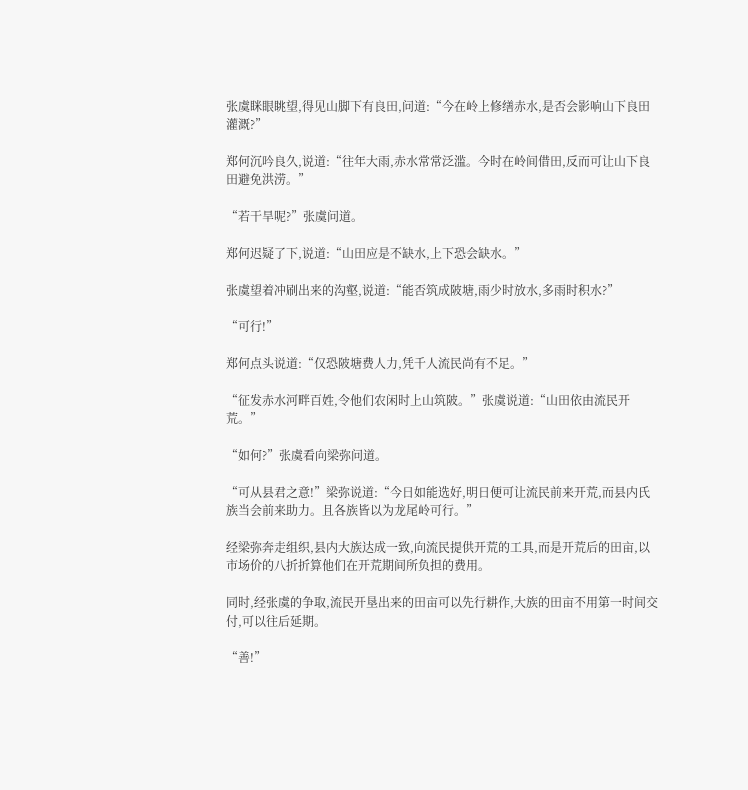张虞眯眼眺望,得见山脚下有良田,问道:“今在岭上修缮赤水,是否会影响山下良田灌溉?”

郑何沉吟良久,说道:“往年大雨,赤水常常泛滥。今时在岭间借田,反而可让山下良田避免洪涝。”

“若干旱呢?”张虞问道。

郑何迟疑了下,说道:“山田应是不缺水,上下恐会缺水。”

张虞望着冲刷出来的沟壑,说道:“能否筑成陂塘,雨少时放水,多雨时积水?”

“可行!”

郑何点头说道:“仅恐陂塘费人力,凭千人流民尚有不足。”

“征发赤水河畔百姓,令他们农闲时上山筑陂。”张虞说道:“山田依由流民开荒。”

“如何?”张虞看向梁弥问道。

“可从县君之意!”梁弥说道:“今日如能选好,明日便可让流民前来开荒,而县内氏族当会前来助力。且各族皆以为龙尾岭可行。”

经梁弥奔走组织,县内大族达成一致,向流民提供开荒的工具,而是开荒后的田亩,以市场价的八折折算他们在开荒期间所负担的费用。

同时,经张虞的争取,流民开垦出来的田亩可以先行耕作,大族的田亩不用第一时间交付,可以往后延期。

“善!”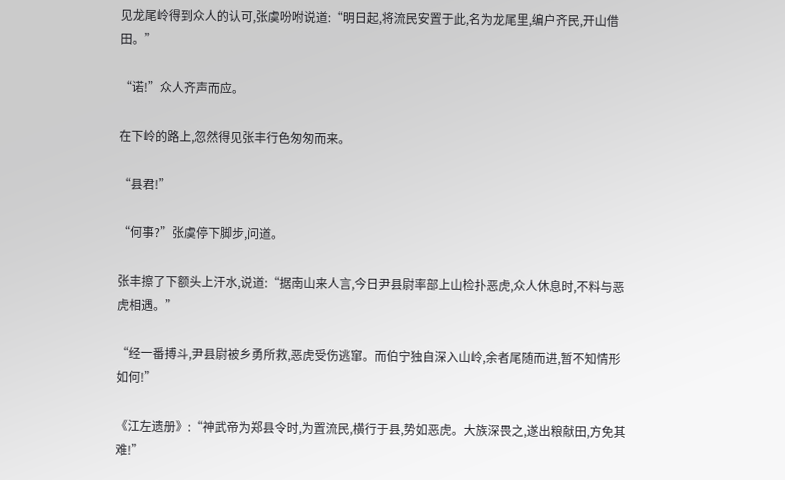见龙尾岭得到众人的认可,张虞吩咐说道:“明日起,将流民安置于此,名为龙尾里,编户齐民,开山借田。”

“诺!”众人齐声而应。

在下岭的路上,忽然得见张丰行色匆匆而来。

“县君!”

“何事?”张虞停下脚步,问道。

张丰擦了下额头上汗水,说道:“据南山来人言,今日尹县尉率部上山检扑恶虎,众人休息时,不料与恶虎相遇。”

“经一番搏斗,尹县尉被乡勇所救,恶虎受伤逃窜。而伯宁独自深入山岭,余者尾随而进,暂不知情形如何!”

《江左遗册》:“神武帝为郑县令时,为置流民,横行于县,势如恶虎。大族深畏之,遂出粮献田,方免其难!”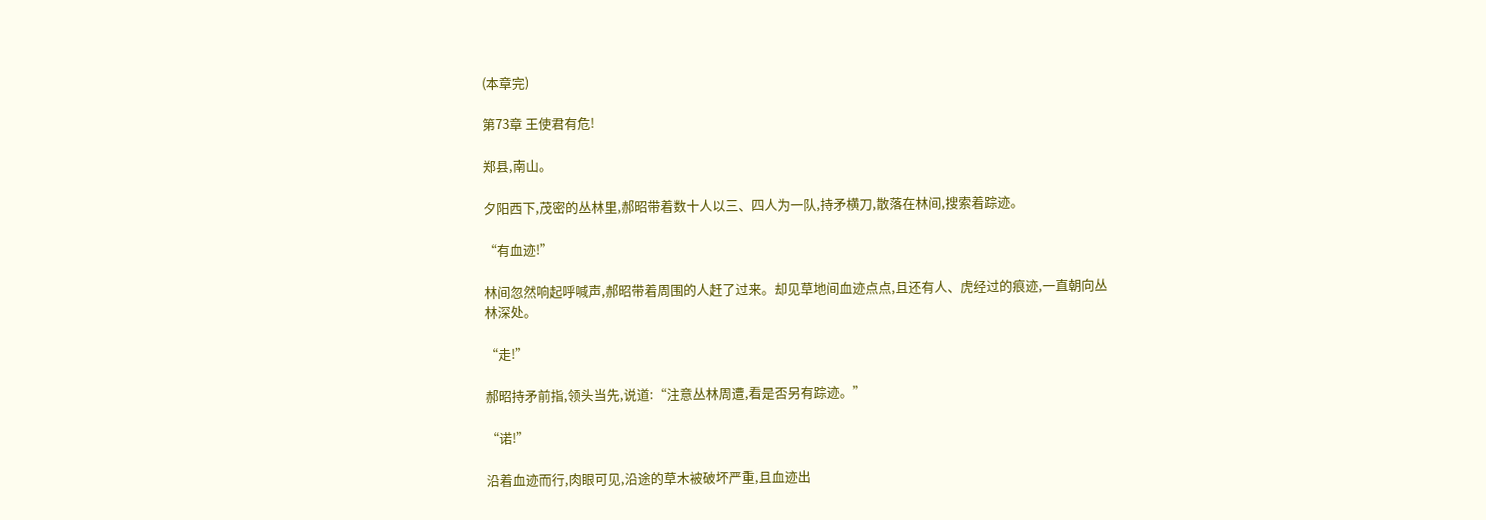(本章完)

第73章 王使君有危!

郑县,南山。

夕阳西下,茂密的丛林里,郝昭带着数十人以三、四人为一队,持矛横刀,散落在林间,搜索着踪迹。

“有血迹!”

林间忽然响起呼喊声,郝昭带着周围的人赶了过来。却见草地间血迹点点,且还有人、虎经过的痕迹,一直朝向丛林深处。

“走!”

郝昭持矛前指,领头当先,说道:“注意丛林周遭,看是否另有踪迹。”

“诺!”

沿着血迹而行,肉眼可见,沿途的草木被破坏严重,且血迹出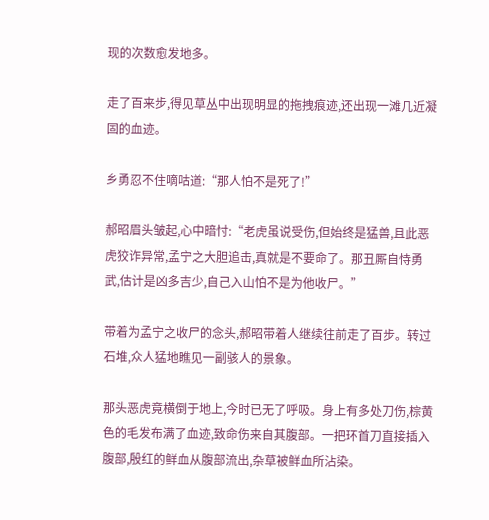现的次数愈发地多。

走了百来步,得见草丛中出现明显的拖拽痕迹,还出现一滩几近凝固的血迹。

乡勇忍不住嘀咕道:“那人怕不是死了!”

郝昭眉头皱起,心中暗忖:“老虎虽说受伤,但始终是猛兽,且此恶虎狡诈异常,孟宁之大胆追击,真就是不要命了。那丑厮自恃勇武,估计是凶多吉少,自己入山怕不是为他收尸。”

带着为孟宁之收尸的念头,郝昭带着人继续往前走了百步。转过石堆,众人猛地瞧见一副骇人的景象。

那头恶虎竟横倒于地上,今时已无了呼吸。身上有多处刀伤,棕黄色的毛发布满了血迹,致命伤来自其腹部。一把环首刀直接插入腹部,殷红的鲜血从腹部流出,杂草被鲜血所沾染。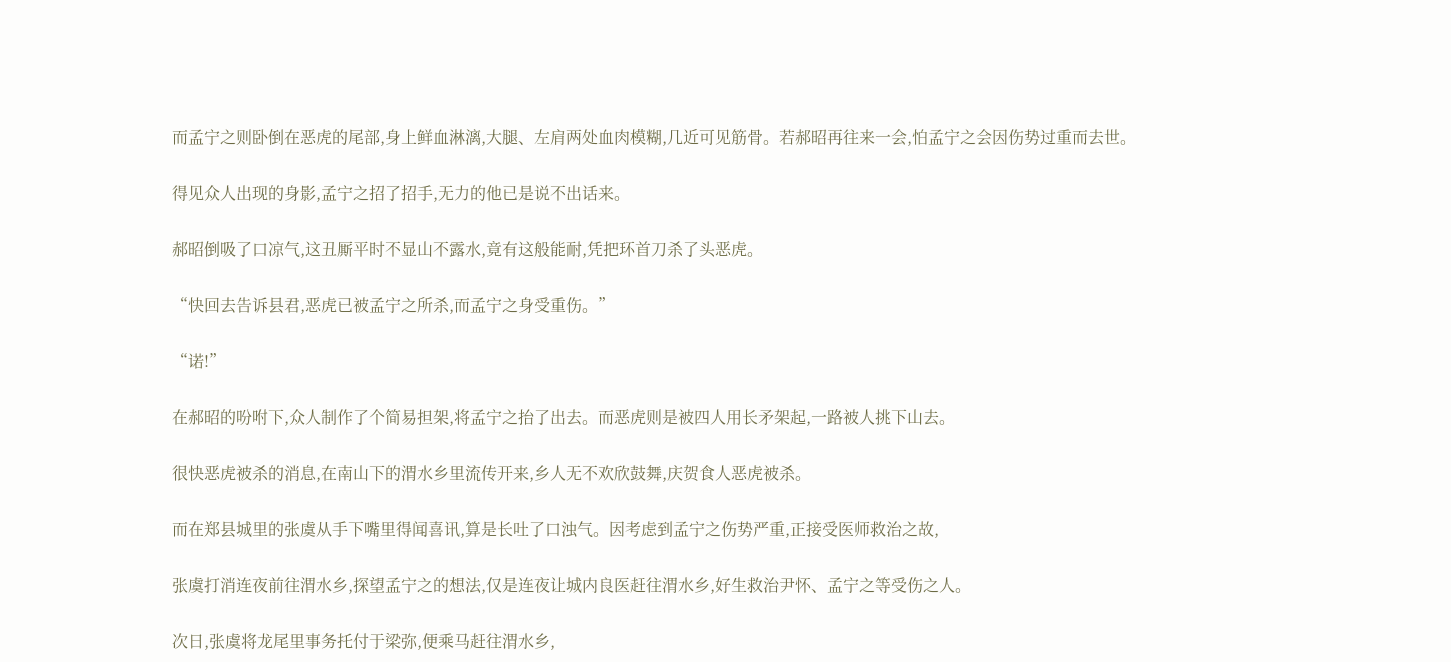而孟宁之则卧倒在恶虎的尾部,身上鲜血淋漓,大腿、左肩两处血肉模糊,几近可见筋骨。若郝昭再往来一会,怕孟宁之会因伤势过重而去世。

得见众人出现的身影,孟宁之招了招手,无力的他已是说不出话来。

郝昭倒吸了口凉气,这丑厮平时不显山不露水,竟有这般能耐,凭把环首刀杀了头恶虎。

“快回去告诉县君,恶虎已被孟宁之所杀,而孟宁之身受重伤。”

“诺!”

在郝昭的吩咐下,众人制作了个简易担架,将孟宁之抬了出去。而恶虎则是被四人用长矛架起,一路被人挑下山去。

很快恶虎被杀的消息,在南山下的渭水乡里流传开来,乡人无不欢欣鼓舞,庆贺食人恶虎被杀。

而在郑县城里的张虞从手下嘴里得闻喜讯,算是长吐了口浊气。因考虑到孟宁之伤势严重,正接受医师救治之故,

张虞打消连夜前往渭水乡,探望孟宁之的想法,仅是连夜让城内良医赶往渭水乡,好生救治尹怀、孟宁之等受伤之人。

次日,张虞将龙尾里事务托付于梁弥,便乘马赶往渭水乡,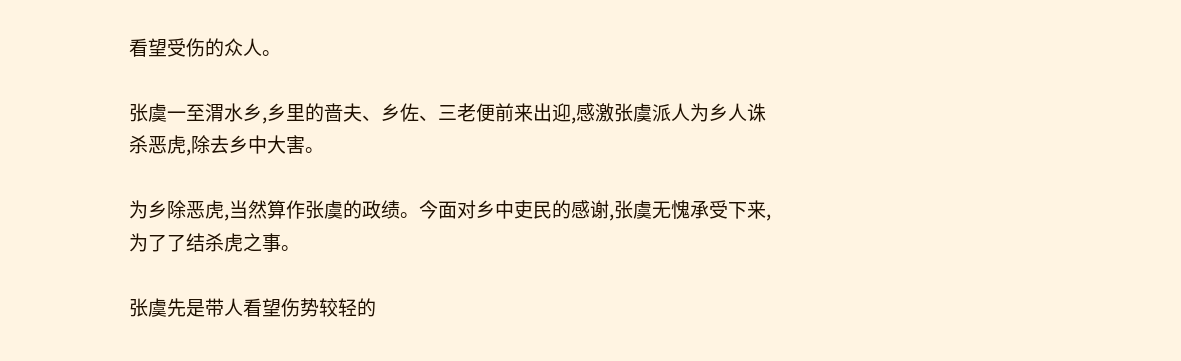看望受伤的众人。

张虞一至渭水乡,乡里的啬夫、乡佐、三老便前来出迎,感激张虞派人为乡人诛杀恶虎,除去乡中大害。

为乡除恶虎,当然算作张虞的政绩。今面对乡中吏民的感谢,张虞无愧承受下来,为了了结杀虎之事。

张虞先是带人看望伤势较轻的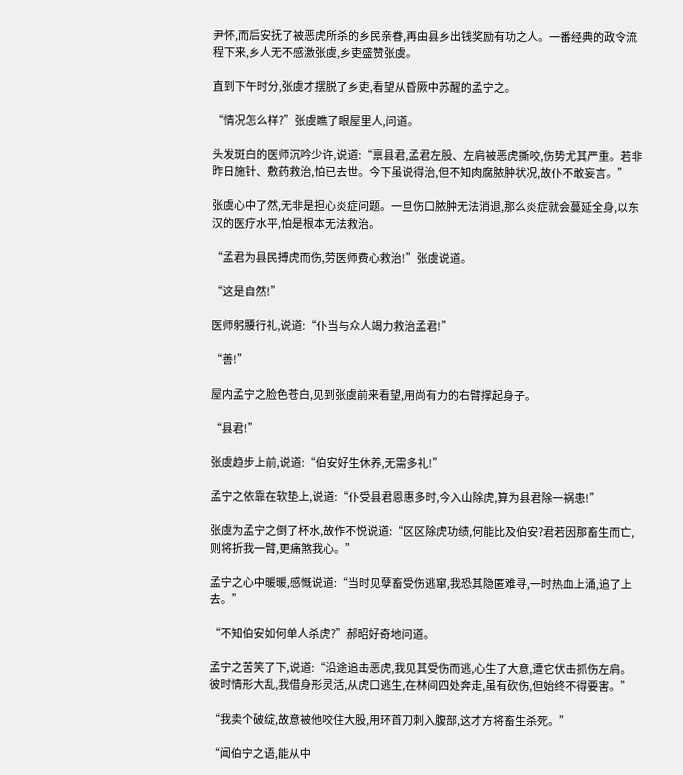尹怀,而后安抚了被恶虎所杀的乡民亲眷,再由县乡出钱奖励有功之人。一番经典的政令流程下来,乡人无不感激张虞,乡吏盛赞张虞。

直到下午时分,张虞才摆脱了乡吏,看望从昏厥中苏醒的孟宁之。

“情况怎么样?”张虞瞧了眼屋里人,问道。

头发斑白的医师沉吟少许,说道:“禀县君,孟君左股、左肩被恶虎撕咬,伤势尤其严重。若非昨日施针、敷药救治,怕已去世。今下虽说得治,但不知肉腐脓肿状况,故仆不敢妄言。”

张虞心中了然,无非是担心炎症问题。一旦伤口脓肿无法消退,那么炎症就会蔓延全身,以东汉的医疗水平,怕是根本无法救治。

“孟君为县民搏虎而伤,劳医师费心救治!”张虞说道。

“这是自然!”

医师躬腰行礼,说道:“仆当与众人竭力救治孟君!”

“善!”

屋内孟宁之脸色苍白,见到张虞前来看望,用尚有力的右臂撑起身子。

“县君!”

张虞趋步上前,说道:“伯安好生休养,无需多礼!”

孟宁之依靠在软垫上,说道:“仆受县君恩惠多时,今入山除虎,算为县君除一祸患!”

张虞为孟宁之倒了杯水,故作不悦说道:“区区除虎功绩,何能比及伯安?君若因那畜生而亡,则将折我一臂,更痛煞我心。”

孟宁之心中暖暖,感慨说道:“当时见孽畜受伤逃窜,我恐其隐匿难寻,一时热血上涌,追了上去。”

“不知伯安如何单人杀虎?”郝昭好奇地问道。

孟宁之苦笑了下,说道:“沿途追击恶虎,我见其受伤而逃,心生了大意,遭它伏击抓伤左肩。彼时情形大乱,我借身形灵活,从虎口逃生,在林间四处奔走,虽有砍伤,但始终不得要害。”

“我卖个破绽,故意被他咬住大股,用环首刀刺入腹部,这才方将畜生杀死。”

“闻伯宁之语,能从中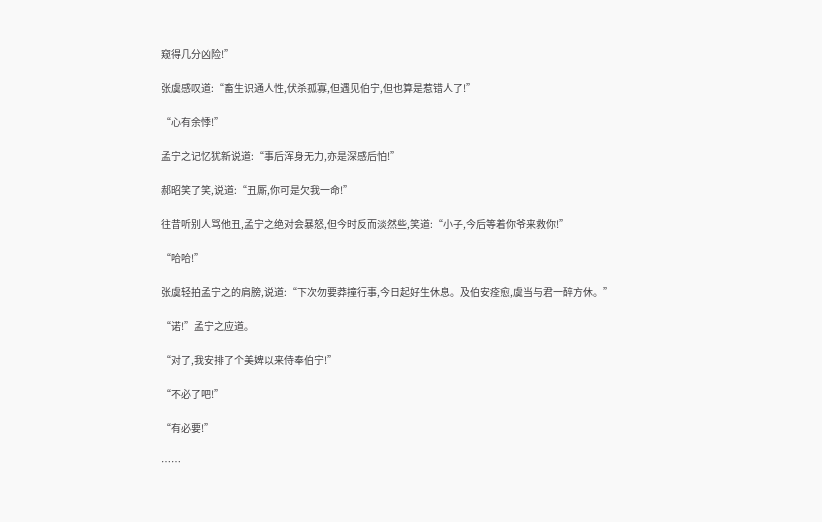窥得几分凶险!”

张虞感叹道:“畜生识通人性,伏杀孤寡,但遇见伯宁,但也算是惹错人了!”

“心有余悸!”

孟宁之记忆犹新说道:“事后浑身无力,亦是深感后怕!”

郝昭笑了笑,说道:“丑厮,你可是欠我一命!”

往昔听别人骂他丑,孟宁之绝对会暴怒,但今时反而淡然些,笑道:“小子,今后等着你爷来救你!”

“哈哈!”

张虞轻拍孟宁之的肩膀,说道:“下次勿要莽撞行事,今日起好生休息。及伯安痊愈,虞当与君一醉方休。”

“诺!”孟宁之应道。

“对了,我安排了个美婢以来侍奉伯宁!”

“不必了吧!”

“有必要!”

……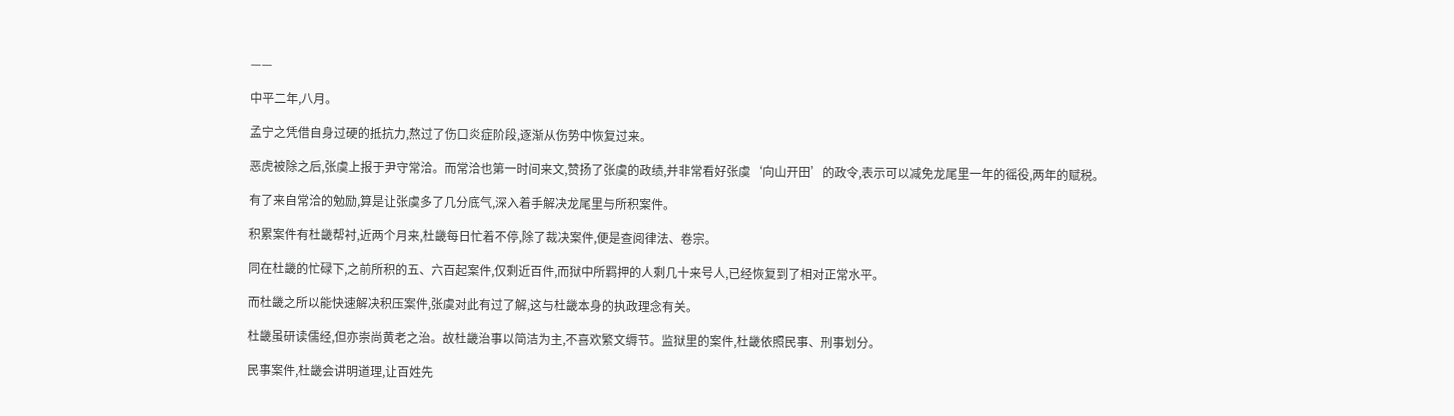——

中平二年,八月。

孟宁之凭借自身过硬的抵抗力,熬过了伤口炎症阶段,逐渐从伤势中恢复过来。

恶虎被除之后,张虞上报于尹守常洽。而常洽也第一时间来文,赞扬了张虞的政绩,并非常看好张虞‘向山开田’的政令,表示可以减免龙尾里一年的徭役,两年的赋税。

有了来自常洽的勉励,算是让张虞多了几分底气,深入着手解决龙尾里与所积案件。

积累案件有杜畿帮衬,近两个月来,杜畿每日忙着不停,除了裁决案件,便是查阅律法、卷宗。

同在杜畿的忙碌下,之前所积的五、六百起案件,仅剩近百件,而狱中所羁押的人剩几十来号人,已经恢复到了相对正常水平。

而杜畿之所以能快速解决积压案件,张虞对此有过了解,这与杜畿本身的执政理念有关。

杜畿虽研读儒经,但亦崇尚黄老之治。故杜畿治事以简洁为主,不喜欢繁文缛节。监狱里的案件,杜畿依照民事、刑事划分。

民事案件,杜畿会讲明道理,让百姓先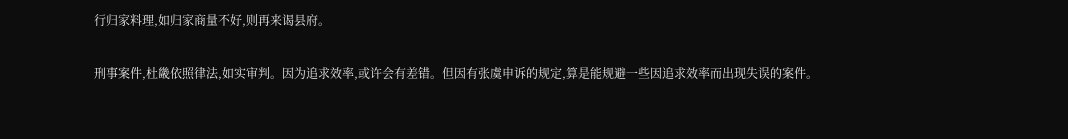行归家料理,如归家商量不好,则再来谒县府。

刑事案件,杜畿依照律法,如实审判。因为追求效率,或许会有差错。但因有张虞申诉的规定,算是能规避一些因追求效率而出现失误的案件。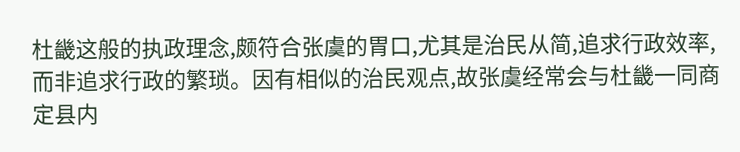杜畿这般的执政理念,颇符合张虞的胃口,尤其是治民从简,追求行政效率,而非追求行政的繁琐。因有相似的治民观点,故张虞经常会与杜畿一同商定县内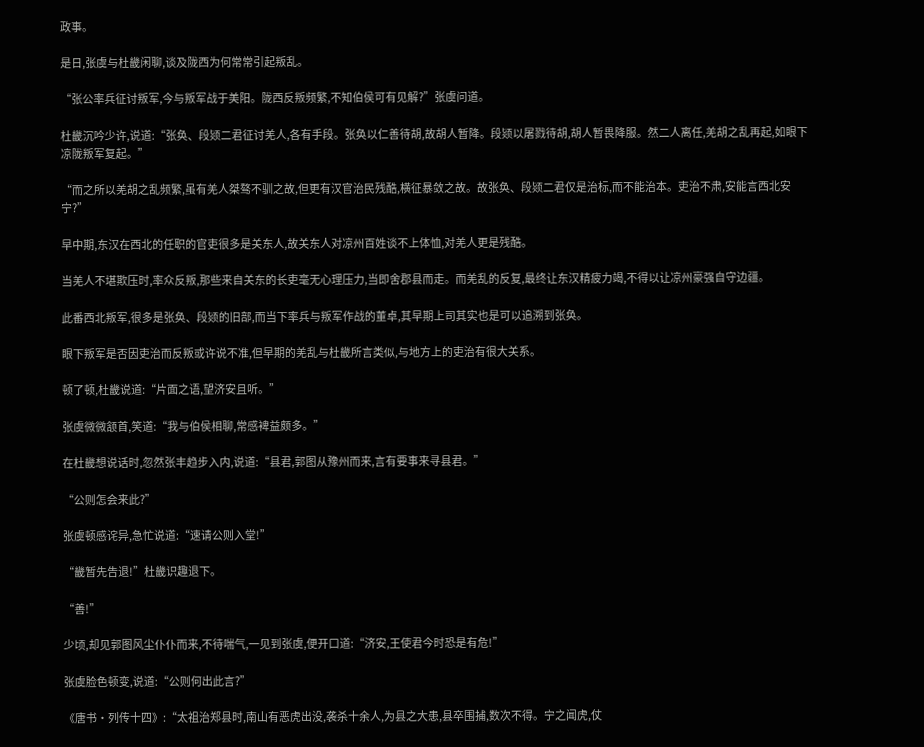政事。

是日,张虞与杜畿闲聊,谈及陇西为何常常引起叛乱。

“张公率兵征讨叛军,今与叛军战于美阳。陇西反叛频繁,不知伯侯可有见解?”张虞问道。

杜畿沉吟少许,说道:“张奂、段颎二君征讨羌人,各有手段。张奂以仁善待胡,故胡人暂降。段颎以屠戮待胡,胡人暂畏降服。然二人离任,羌胡之乱再起,如眼下凉陇叛军复起。”

“而之所以羌胡之乱频繁,虽有羌人桀骜不驯之故,但更有汉官治民残酷,横征暴敛之故。故张奂、段颎二君仅是治标,而不能治本。吏治不肃,安能言西北安宁?”

早中期,东汉在西北的任职的官吏很多是关东人,故关东人对凉州百姓谈不上体恤,对羌人更是残酷。

当羌人不堪欺压时,率众反叛,那些来自关东的长吏毫无心理压力,当即舍郡县而走。而羌乱的反复,最终让东汉精疲力竭,不得以让凉州豪强自守边疆。

此番西北叛军,很多是张奂、段颎的旧部,而当下率兵与叛军作战的董卓,其早期上司其实也是可以追溯到张奂。

眼下叛军是否因吏治而反叛或许说不准,但早期的羌乱与杜畿所言类似,与地方上的吏治有很大关系。

顿了顿,杜畿说道:“片面之语,望济安且听。”

张虞微微颔首,笑道:“我与伯侯相聊,常感裨益颇多。”

在杜畿想说话时,忽然张丰趋步入内,说道:“县君,郭图从豫州而来,言有要事来寻县君。”

“公则怎会来此?”

张虞顿感诧异,急忙说道:“速请公则入堂!”

“畿暂先告退!”杜畿识趣退下。

“善!”

少顷,却见郭图风尘仆仆而来,不待喘气,一见到张虞,便开口道:“济安,王使君今时恐是有危!”

张虞脸色顿变,说道:“公则何出此言?”

《唐书·列传十四》:“太祖治郑县时,南山有恶虎出没,袭杀十余人,为县之大患,县卒围捕,数次不得。宁之闻虎,仗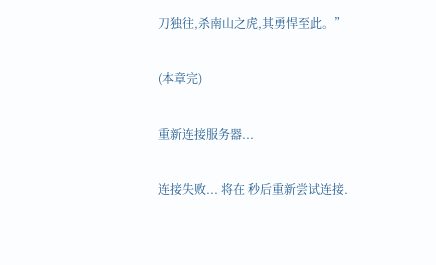刀独往,杀南山之虎,其勇悍至此。”

(本章完)

重新连接服务器...

连接失败... 将在 秒后重新尝试连接.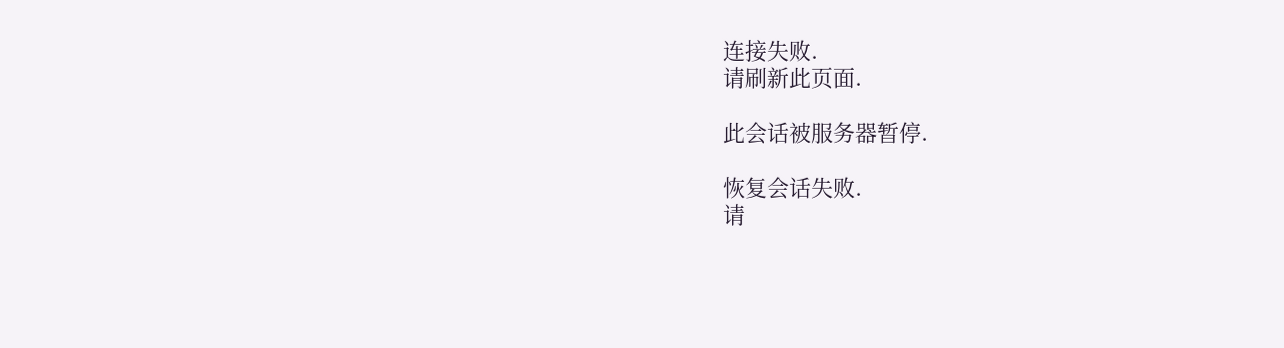连接失败.
请刷新此页面.

此会话被服务器暂停.

恢复会话失败.
请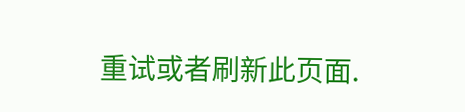重试或者刷新此页面.